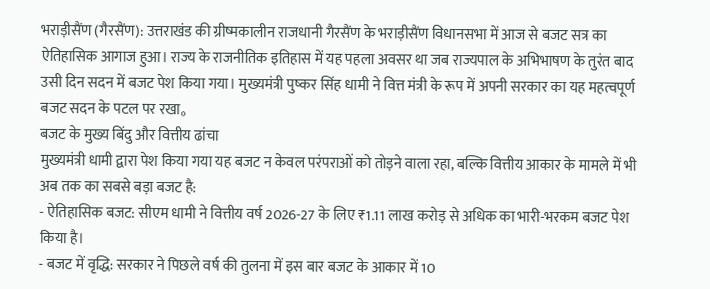भराड़ीसैंण (गैरसैंण): उत्तराखंड की ग्रीष्मकालीन राजधानी गैरसैंण के भराड़ीसैंण विधानसभा में आज से बजट सत्र का ऐतिहासिक आगाज हुआ। राज्य के राजनीतिक इतिहास में यह पहला अवसर था जब राज्यपाल के अभिभाषण के तुरंत बाद उसी दिन सदन में बजट पेश किया गया। मुख्यमंत्री पुष्कर सिंह धामी ने वित्त मंत्री के रूप में अपनी सरकार का यह महत्वपूर्ण बजट सदन के पटल पर रखा。
बजट के मुख्य बिंदु और वित्तीय ढांचा
मुख्यमंत्री धामी द्वारा पेश किया गया यह बजट न केवल परंपराओं को तोड़ने वाला रहा, बल्कि वित्तीय आकार के मामले में भी अब तक का सबसे बड़ा बजट है:
- ऐतिहासिक बजट: सीएम धामी ने वित्तीय वर्ष 2026-27 के लिए ₹1.11 लाख करोड़ से अधिक का भारी-भरकम बजट पेश किया है।
- बजट में वृद्धि: सरकार ने पिछले वर्ष की तुलना में इस बार बजट के आकार में 10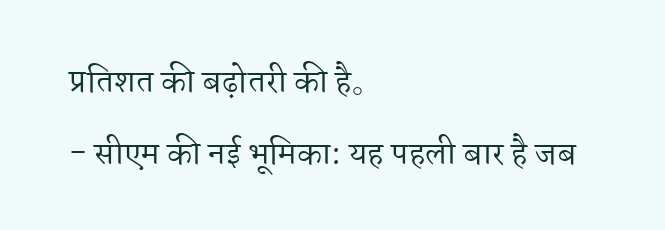प्रतिशत की बढ़ोतरी की है。
- सीएम की नई भूमिका: यह पहली बार है जब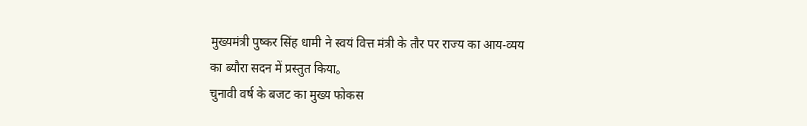मुख्यमंत्री पुष्कर सिंह धामी ने स्वयं वित्त मंत्री के तौर पर राज्य का आय-व्यय का ब्यौरा सदन में प्रस्तुत किया。
चुनावी वर्ष के बजट का मुख्य फोकस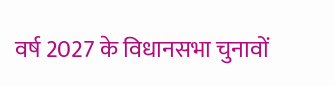वर्ष 2027 के विधानसभा चुनावों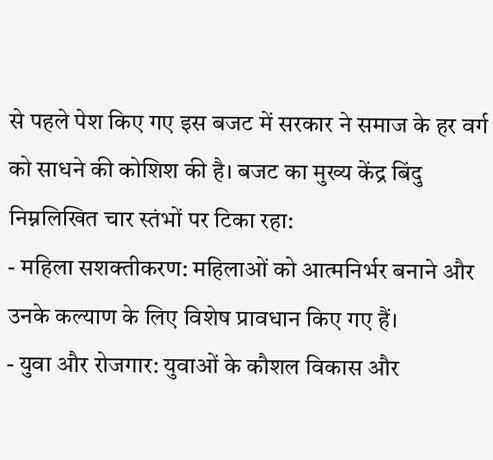से पहले पेश किए गए इस बजट में सरकार ने समाज के हर वर्ग को साधने की कोशिश की है। बजट का मुख्य केंद्र बिंदु निम्नलिखित चार स्तंभों पर टिका रहा:
- महिला सशक्तीकरण: महिलाओं को आत्मनिर्भर बनाने और उनके कल्याण के लिए विशेष प्रावधान किए गए हैं।
- युवा और रोजगार: युवाओं के कौशल विकास और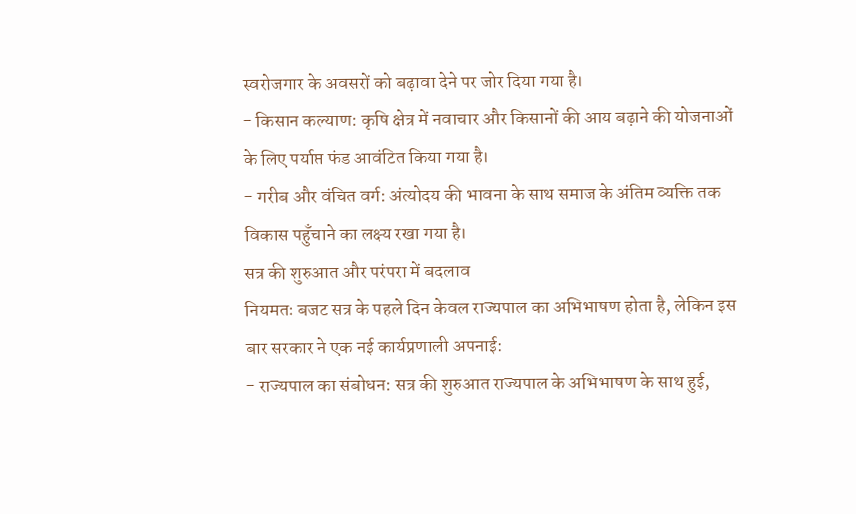स्वरोजगार के अवसरों को बढ़ावा देने पर जोर दिया गया है।
- किसान कल्याण: कृषि क्षेत्र में नवाचार और किसानों की आय बढ़ाने की योजनाओं के लिए पर्याप्त फंड आवंटित किया गया है।
- गरीब और वंचित वर्ग: अंत्योदय की भावना के साथ समाज के अंतिम व्यक्ति तक विकास पहुँचाने का लक्ष्य रखा गया है।
सत्र की शुरुआत और परंपरा में बदलाव
नियमतः बजट सत्र के पहले दिन केवल राज्यपाल का अभिभाषण होता है, लेकिन इस बार सरकार ने एक नई कार्यप्रणाली अपनाई:
- राज्यपाल का संबोधन: सत्र की शुरुआत राज्यपाल के अभिभाषण के साथ हुई,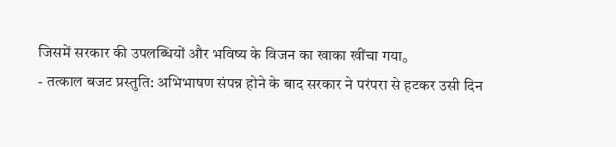जिसमें सरकार की उपलब्धियों और भविष्य के विजन का खाका खींचा गया。
- तत्काल बजट प्रस्तुति: अभिभाषण संपन्न होने के बाद सरकार ने परंपरा से हटकर उसी दिन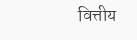वित्तीय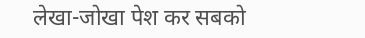लेखा-जोखा पेश कर सबको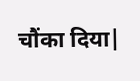चौंका दिया|